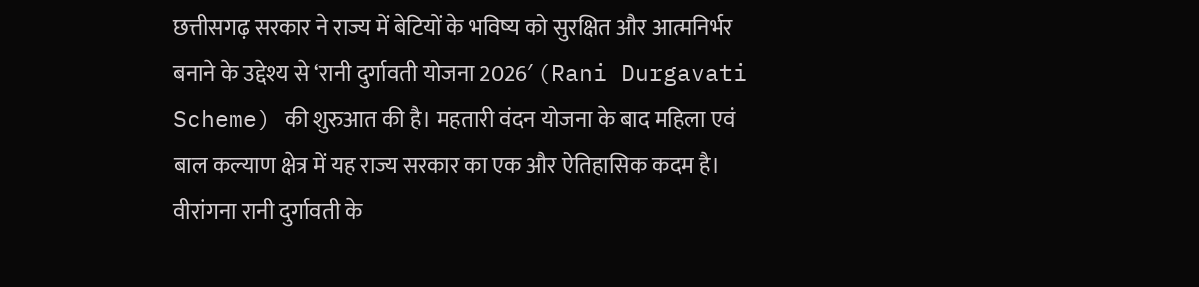छत्तीसगढ़ सरकार ने राज्य में बेटियों के भविष्य को सुरक्षित और आत्मनिर्भर बनाने के उद्देश्य से ‘रानी दुर्गावती योजना 2026′ (Rani Durgavati Scheme) की शुरुआत की है। महतारी वंदन योजना के बाद महिला एवं बाल कल्याण क्षेत्र में यह राज्य सरकार का एक और ऐतिहासिक कदम है। वीरांगना रानी दुर्गावती के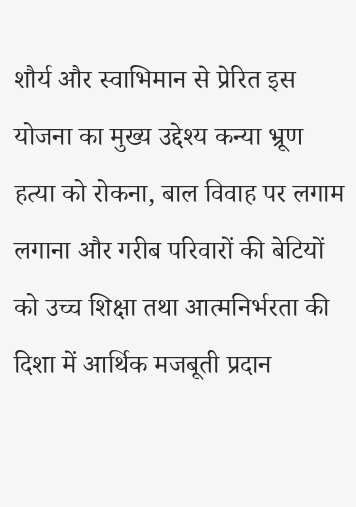शौर्य और स्वाभिमान से प्रेरित इस योजना का मुख्य उद्देश्य कन्या भ्रूण हत्या को रोकना, बाल विवाह पर लगाम लगाना और गरीब परिवारों की बेटियों को उच्च शिक्षा तथा आत्मनिर्भरता की दिशा में आर्थिक मजबूती प्रदान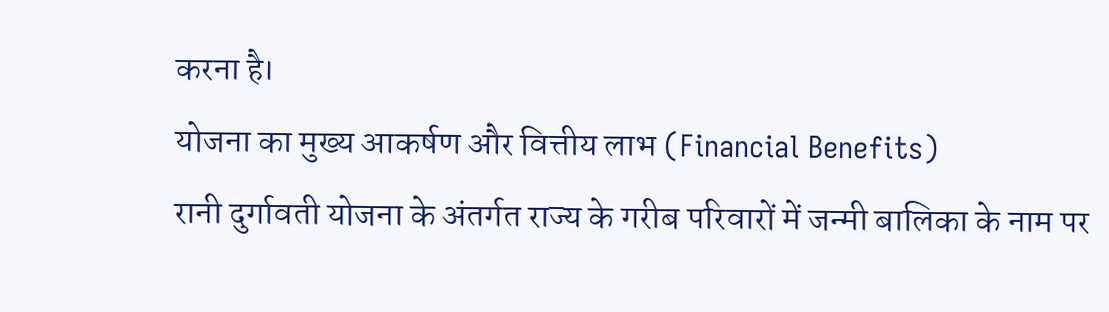करना है।
योजना का मुख्य आकर्षण और वित्तीय लाभ (Financial Benefits)
रानी दुर्गावती योजना के अंतर्गत राज्य के गरीब परिवारों में जन्मी बालिका के नाम पर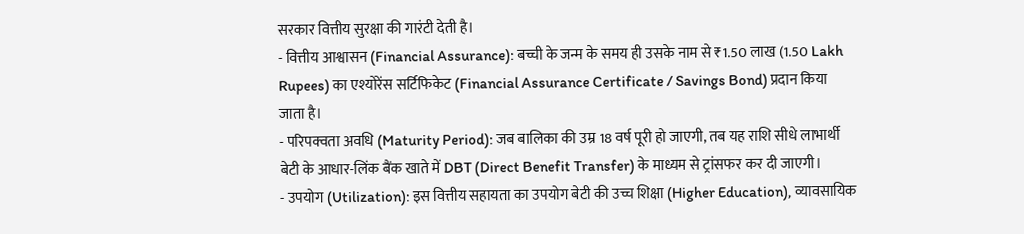सरकार वित्तीय सुरक्षा की गारंटी देती है।
- वित्तीय आश्वासन (Financial Assurance): बच्ची के जन्म के समय ही उसके नाम से ₹1.50 लाख (1.50 Lakh Rupees) का एश्योरेंस सर्टिफिकेट (Financial Assurance Certificate / Savings Bond) प्रदान किया जाता है।
- परिपक्वता अवधि (Maturity Period): जब बालिका की उम्र 18 वर्ष पूरी हो जाएगी, तब यह राशि सीधे लाभार्थी बेटी के आधार-लिंक बैंक खाते में DBT (Direct Benefit Transfer) के माध्यम से ट्रांसफर कर दी जाएगी।
- उपयोग (Utilization): इस वित्तीय सहायता का उपयोग बेटी की उच्च शिक्षा (Higher Education), व्यावसायिक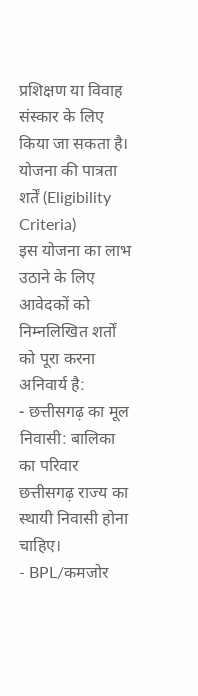प्रशिक्षण या विवाह संस्कार के लिए किया जा सकता है।
योजना की पात्रता शर्तें (Eligibility Criteria)
इस योजना का लाभ उठाने के लिए आवेदकों को निम्नलिखित शर्तों को पूरा करना अनिवार्य है:
- छत्तीसगढ़ का मूल निवासी: बालिका का परिवार छत्तीसगढ़ राज्य का स्थायी निवासी होना चाहिए।
- BPL/कमजोर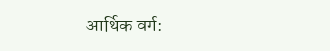आर्थिक वर्ग: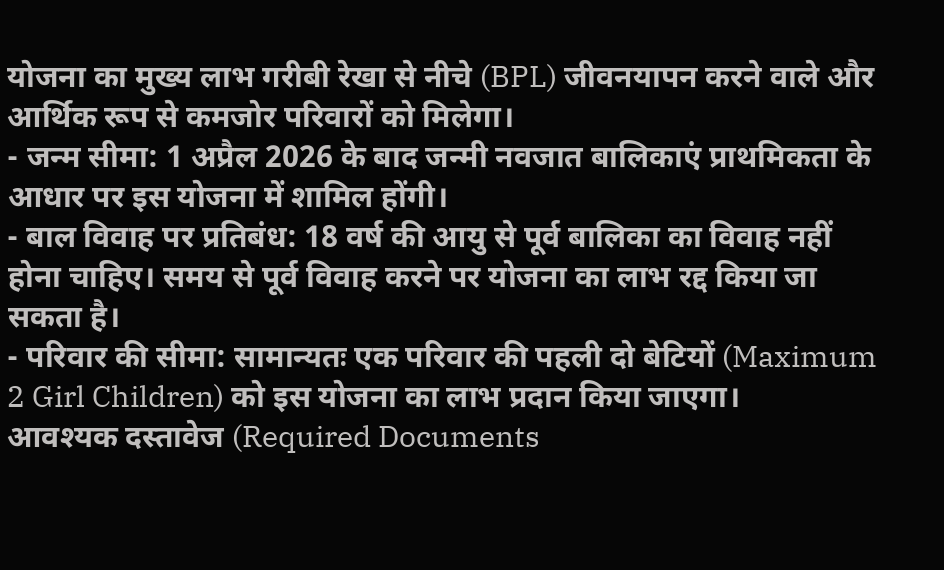योजना का मुख्य लाभ गरीबी रेखा से नीचे (BPL) जीवनयापन करने वाले और आर्थिक रूप से कमजोर परिवारों को मिलेगा।
- जन्म सीमा: 1 अप्रैल 2026 के बाद जन्मी नवजात बालिकाएं प्राथमिकता के आधार पर इस योजना में शामिल होंगी।
- बाल विवाह पर प्रतिबंध: 18 वर्ष की आयु से पूर्व बालिका का विवाह नहीं होना चाहिए। समय से पूर्व विवाह करने पर योजना का लाभ रद्द किया जा सकता है।
- परिवार की सीमा: सामान्यतः एक परिवार की पहली दो बेटियों (Maximum 2 Girl Children) को इस योजना का लाभ प्रदान किया जाएगा।
आवश्यक दस्तावेज (Required Documents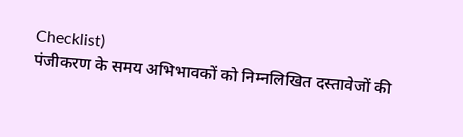Checklist)
पंजीकरण के समय अभिभावकों को निम्नलिखित दस्तावेजों की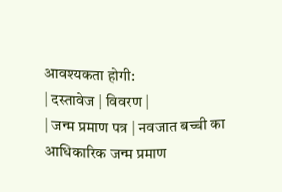आवश्यकता होगी:
| दस्तावेज | विवरण |
| जन्म प्रमाण पत्र | नवजात बच्ची का आधिकारिक जन्म प्रमाण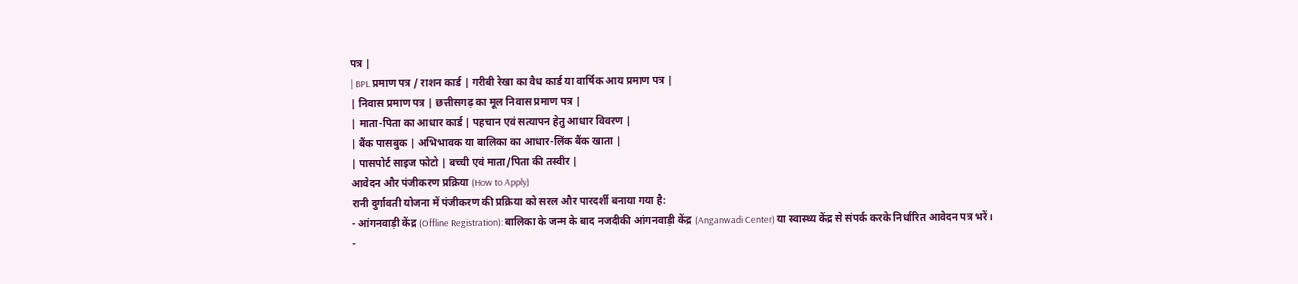पत्र |
| BPL प्रमाण पत्र / राशन कार्ड | गरीबी रेखा का वैध कार्ड या वार्षिक आय प्रमाण पत्र |
| निवास प्रमाण पत्र | छत्तीसगढ़ का मूल निवास प्रमाण पत्र |
| माता-पिता का आधार कार्ड | पहचान एवं सत्यापन हेतु आधार विवरण |
| बैंक पासबुक | अभिभावक या बालिका का आधार-लिंक बैंक खाता |
| पासपोर्ट साइज फोटो | बच्ची एवं माता/पिता की तस्वीर |
आवेदन और पंजीकरण प्रक्रिया (How to Apply)
रानी दुर्गावती योजना में पंजीकरण की प्रक्रिया को सरल और पारदर्शी बनाया गया है:
- आंगनवाड़ी केंद्र (Offline Registration): बालिका के जन्म के बाद नजदीकी आंगनवाड़ी केंद्र (Anganwadi Center) या स्वास्थ्य केंद्र से संपर्क करके निर्धारित आवेदन पत्र भरें।
-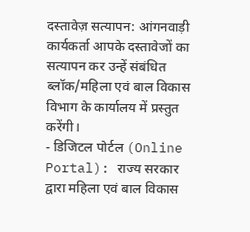दस्तावेज़ सत्यापन: आंगनवाड़ी कार्यकर्ता आपके दस्तावेजों का सत्यापन कर उन्हें संबंधित ब्लॉक/महिला एवं बाल विकास विभाग के कार्यालय में प्रस्तुत करेंगी।
- डिजिटल पोर्टल (Online Portal): राज्य सरकार द्वारा महिला एवं बाल विकास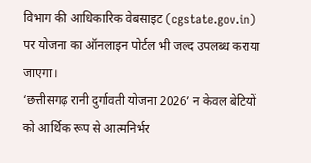विभाग की आधिकारिक वेबसाइट (cgstate.gov.in) पर योजना का ऑनलाइन पोर्टल भी जल्द उपलब्ध कराया जाएगा।
‘छत्तीसगढ़ रानी दुर्गावती योजना 2026’ न केवल बेटियों को आर्थिक रूप से आत्मनिर्भर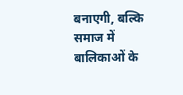बनाएगी, बल्कि समाज में बालिकाओं के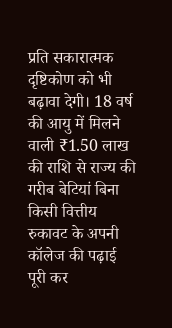प्रति सकारात्मक दृष्टिकोण को भी बढ़ावा देगी। 18 वर्ष की आयु में मिलने वाली ₹1.50 लाख की राशि से राज्य की गरीब बेटियां बिना किसी वित्तीय रुकावट के अपनी कॉलेज की पढ़ाई पूरी कर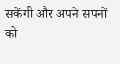सकेंगी और अपने सपनों को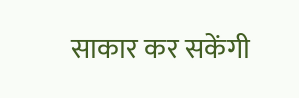साकार कर सकेंगी